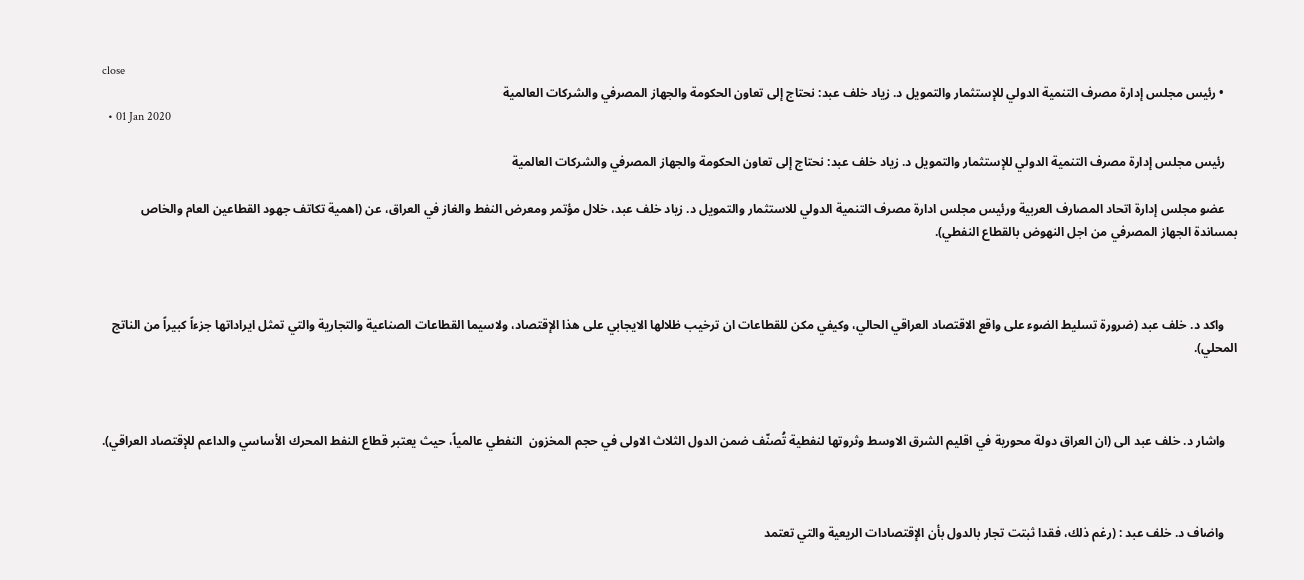close
    • رئيس مجلس إدارة مصرف التنمية الدولي للإستثمار والتمويل د. زياد خلف عبد: نحتاج إلى تعاون الحكومة والجهاز المصرفي والشركات العالمية
  • 01 Jan 2020

    رئيس مجلس إدارة مصرف التنمية الدولي للإستثمار والتمويل د. زياد خلف عبد: نحتاج إلى تعاون الحكومة والجهاز المصرفي والشركات العالمية

    عضو مجلس إدارة اتحاد المصارف العربية ورئيس مجلس ادارة مصرف التنمية الدولي للاستثمار والتمويل د. زياد خلف عبد، خلال مؤتمر ومعرض النفط والغاز في العراق، عن (اهمية تكاتف جهود القطاعين العام والخاص بمساندة الجهاز المصرفي من اجل النهوض بالقطاع النفطي).



    واكد د. خلف عبد (ضرورة تسليط الضوء على واقع الاقتصاد العراقي الحالي، وكيفي مكن للقطاعات ان ترخيب ظلالها الايجابي على هذا الإقتصاد، ولاسيما القطاعات الصناعية والتجارية والتي تمثل ايراداتها جزءاً كبيراً من الناتج المحلي).



    واشار د. خلف عبد الى (ان العراق دولة محورية في اقليم الشرق الاوسط وثروتها لنفطية تُصنّف ضمن الدول الثلاث الاولى في حجم المخزون  النفطي عالمياً، حيث يعتبر قطاع النفط المحرك الأساسي والداعم للإقتصاد العراقي).



    واضاف د. خلف عبد : (رغم ذلك، فقدا ثبتت تجار بالدول بأن الإقتصادات الريعية والتي تعتمد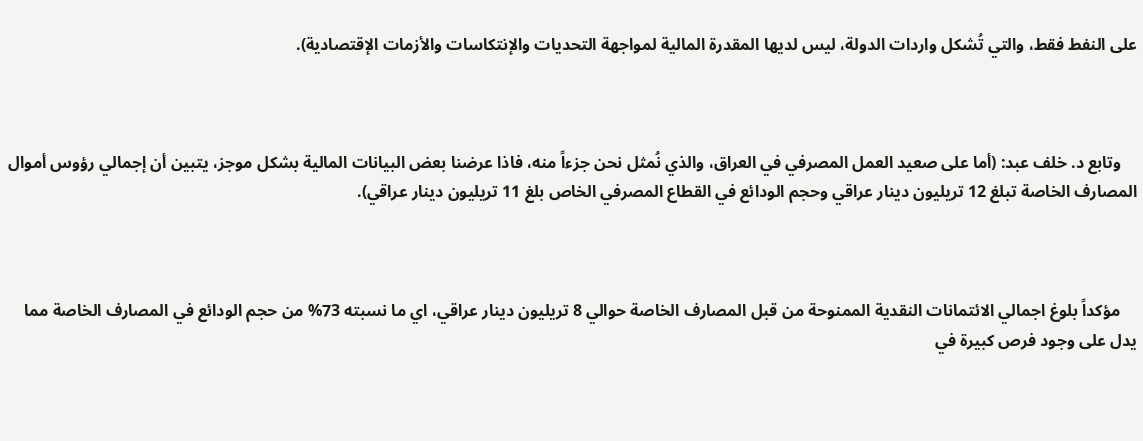على النفط فقط، والتي تُشكل واردات الدولة، ليس لديها المقدرة المالية لمواجهة التحديات والإنتكاسات والأزمات الإقتصادية).



    وتابع د. خلف عبد: (أما على صعيد العمل المصرفي في العراق، والذي نُمثل نحن جزءاً منه، فاذا عرضنا بعض البيانات المالية بشكل موجز، يتبين أن إجمالي رؤوس أموال المصارف الخاصة تبلغ 12 تريليون دينار عراقي وحجم الودائع في القطاع المصرفي الخاص بلغ 11 تريليون دينار عراقي).



    مؤكداً بلوغ اجمالي الائتمانات النقدية الممنوحة من قبل المصارف الخاصة حوالي 8 تريليون دينار عراقي، اي ما نسبته 73% من حجم الودائع في المصارف الخاصة مما يدل على وجود فرص كبيرة في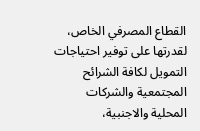القطاع المصرفي الخاص، لقدرتها على توفير احتياجات التمويل لكافة الشرائح المجتمعية والشركات المحلية والاجنبية،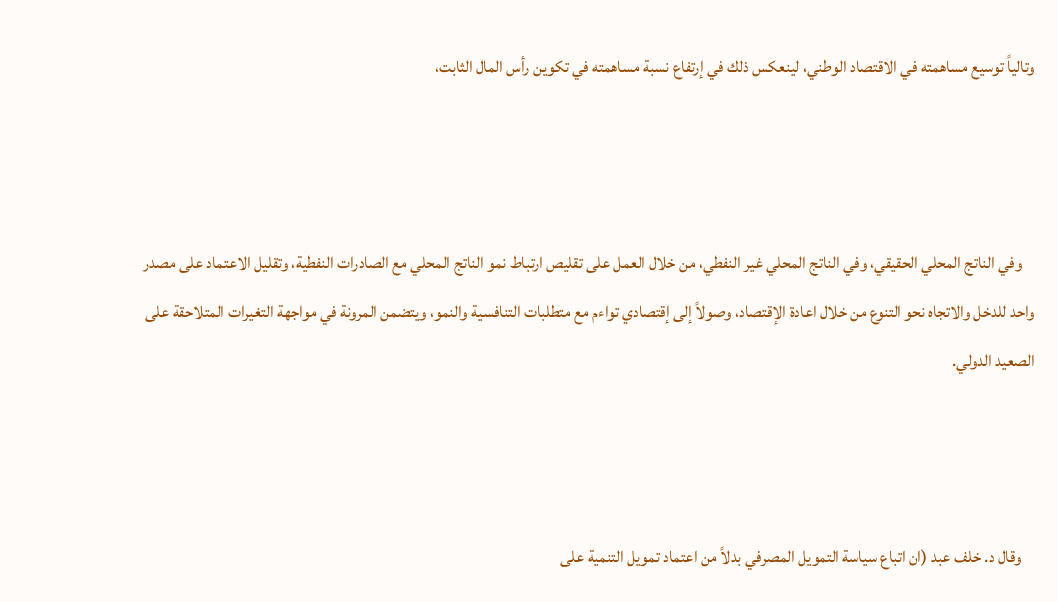وتالياً توسيع مساهمته في الاقتصاد الوطني، لينعكس ذلك في إرتفاع نسبة مساهمته في تكوين رأس المال الثابت،



    وفي الناتج المحلي الحقيقي، وفي الناتج المحلي غير النفطي، من خلال العمل على تقليص ارتباط نمو الناتج المحلي مع الصادرات النفطية، وتقليل الاعتماد على مصدر واحد للدخل والاتجاه نحو التنوع من خلال اعادة الإقتصاد، وصولاً إلى إقتصادي تواءم مع متطلبات التنافسية والنمو، ويتضمن المرونة في مواجهة التغيرات المتلاحقة على الصعيد الدولي.



    وقال د. خلف عبد (ان اتباع سياسة التمويل المصرفي بدلاً من اعتماد تمويل التنمية على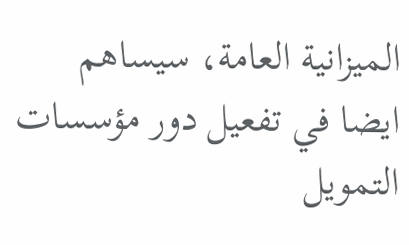الميزانية العامة، سيساهم ايضا في تفعيل دور مؤسسات التمويل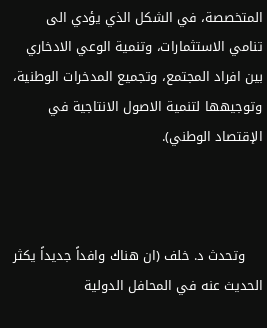المتخصصة، في الشكل الذي يؤدي الى تنامي الاستثمارات، وتنمية الوعي الادخاري بين افراد المجتمع، وتجميع المدخرات الوطنية، وتوجيهها لتنمية الاصول الانتاجية في الإقتصاد الوطني).



    وتحدث د. خلف (ان هناك وافداً جديداً يكثر الحديث عنه في المحافل الدولية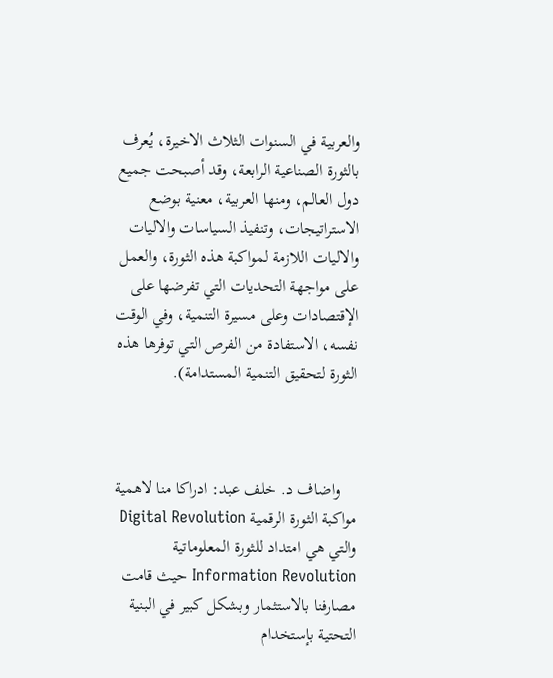والعربية في السنوات الثلاث الاخيرة، يُعرف بالثورة الصناعية الرابعة، وقد أصبحت جميع دول العالم، ومنها العربية، معنية بوضع الاستراتيجات، وتنفيذ السياسات والاليات والاليات اللازمة لمواكبة هذه الثورة، والعمل على مواجهة التحديات التي تفرضها على الإقتصادات وعلى مسيرة التنمية، وفي الوقت نفسه، الاستفادة من الفرص التي توفرها هذه الثورة لتحقيق التنمية المستدامة).



    واضاف د. خلف عبد: ادراكا منا لاهمية مواكبة الثورة الرقمية Digital Revolution والتي هي امتداد للثورة المعلوماتية Information Revolution حيث قامت مصارفنا بالاستثمار وبشكل كبير في البنية التحتية بإستخدام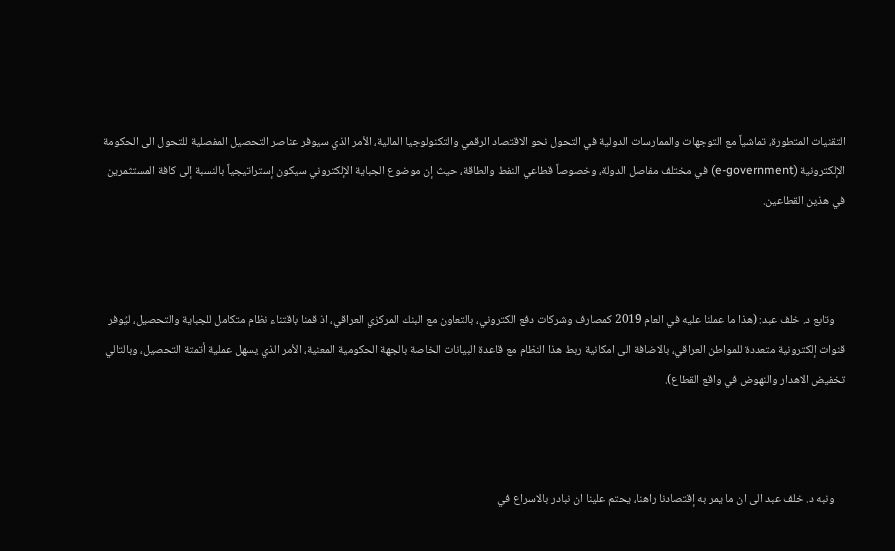التقنيات المتطورة، تماشياً مع التوجهات والممارسات الدولية في التحول نحو الاقتصاد الرقمي والتكنولوجيا المالية، الأمر الذي سيوفر عناصر التحصيل المفصلية للتحول الى الحكومة الإلكترونية (e-government) في مختلف مفاصل الدولة، وخصوصاً قطاعي النفط والطاقة، حيث إن موضوع الجباية الإلكتروني سيكون إستراتيجياً بالنسبة إلى كافة المستثمرين في هذين القطاعين.



    وتابع د. خلف عبد: (هذا ما عملنا عليه في العام 2019 كمصارف وشركات دفع الكتروني، بالتعاون مع البنك المركزي العراقي، اذ قمنا باقتناء نظام متكامل للجباية والتحصيل، ليُوفر قنوات إلكترونية متعددة للمواطن العراقي، بالاضافة الى امكانية ربط هذا النظام مع قاعدة البيانات الخاصة بالجهة الحكومية المعنية، الأمر الذي يسهل عملية أتمتة التحصيل، وبالتالي تخفيض الاهدار والنهوض في واقع القطاع).



    ونبه د. خلف عبد الى ان ما يمر به إقتصادنا راهنا، يحتم علينا ان نبادر بالاسراع في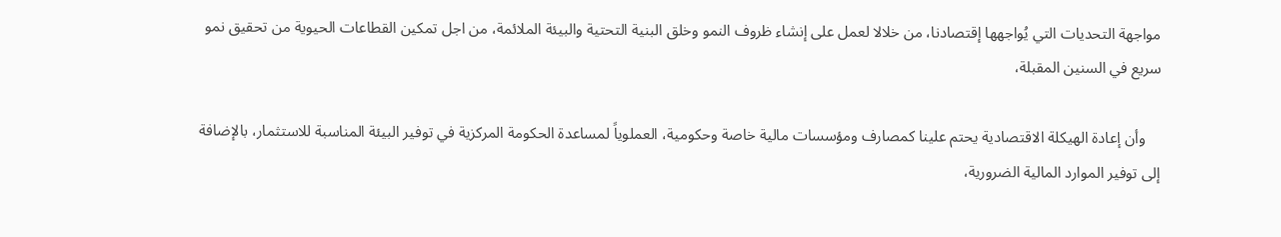مواجهة التحديات التي يُواجهها إقتصادنا، من خلالا لعمل على إنشاء ظروف النمو وخلق البنية التحتية والبيئة الملائمة، من اجل تمكين القطاعات الحيوية من تحقيق نمو سريع في السنين المقبلة،

    وأن إعادة الهيكلة الاقتصادية يحتم علينا كمصارف ومؤسسات مالية خاصة وحكومية، العملوياً لمساعدة الحكومة المركزية في توفير البيئة المناسبة للاستثمار، بالإضافة إلى توفير الموارد المالية الضرورية،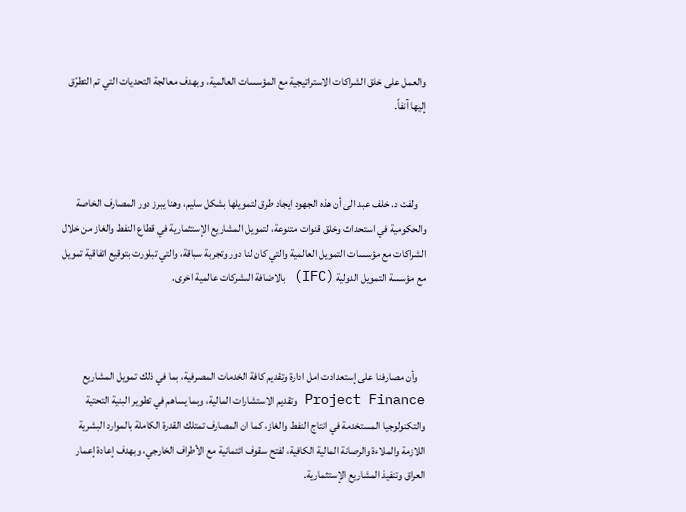والعمل على خلق الشراكات الاستراتيجية مع المؤسسات العالمية، وبهدف معالجة التحديات التي تم التطرّق إليها آنفاً.



    ولفت د. خلف عبد الى أن هذه الجهود ايجاد طرق لتمويلها بشكل سليم، وهنا يبرز دور المصارف الخاصة والحكومية في استحداث وخلق قنوات متنوعة، لتمويل المشاريع الإستثمارية في قطاع النفط والغاز من خلال الشراكات مع مؤسسات التمويل العالمية والتي كان لنا دور وتجربة سباقة، والتي تبلورت بتوقيع اتفاقية تمويل مع مؤسسة التمويل الدولية (IFC) بالاضافة الىشركات عالمية اخرى.



    وأن مصارفنا على إستعدادت امل ادارة وتقديم كافة الخدمات المصرفية، بما في ذلك تمويل المشاريع Project Finance وتقديم الاستشارات المالية، وبما يساهم في تطوير البنية التحتية والتكنولوجيا المستخدمة في انتاج النفط والغاز، كما ان المصارف تمتلك القدرة الكاملة بالموارد البشرية اللازمة والملاءة والرصانة المالية الكافية، لفتح سقوف ائتمانية مع الأطراف الخارجي، وبهدف إعادة إعمار العراق وتنفيذ المشاريع الإستثمارية.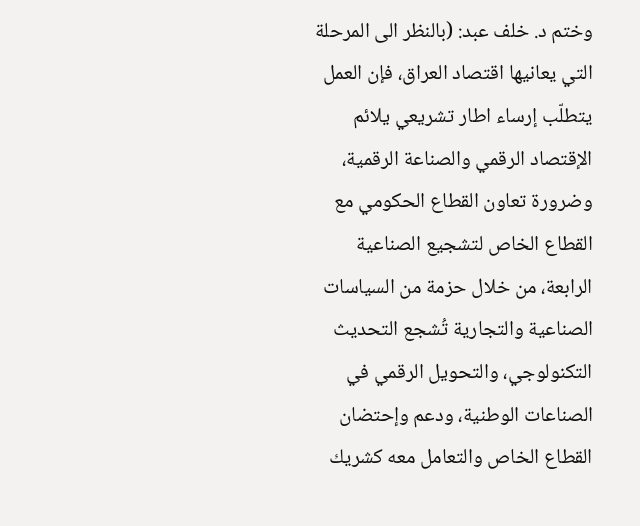وختم د. خلف عبد: (بالنظر الى المرحلة التي يعانيها اقتصاد العراق، فإن العمل يتطلّب إرساء اطار تشريعي يلائم الإقتصاد الرقمي والصناعة الرقمية، وضرورة تعاون القطاع الحكومي مع القطاع الخاص لتشجيع الصناعية الرابعة، من خلال حزمة من السياسات الصناعية والتجارية تُشجع التحديث التكنولوجي، والتحويل الرقمي في الصناعات الوطنية، ودعم وإحتضان القطاع الخاص والتعامل معه كشريك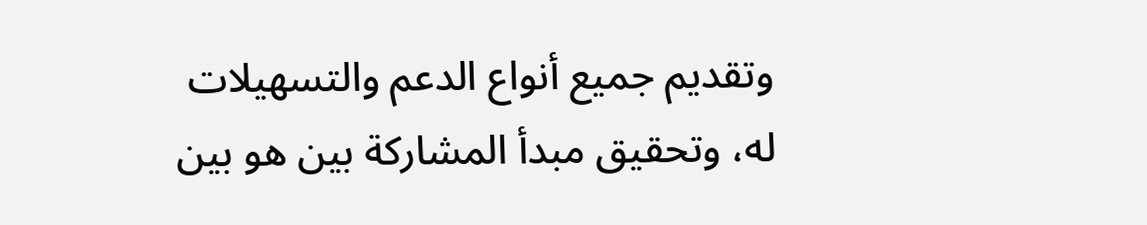وتقديم جميع أنواع الدعم والتسهيلات له، وتحقيق مبدأ المشاركة بين هو بين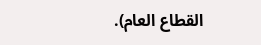القطاع العام).